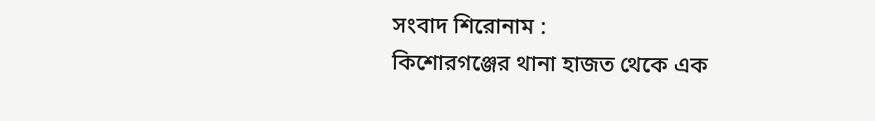সংবাদ শিরোনাম :
কিশোরগঞ্জের থানা হাজত থেকে এক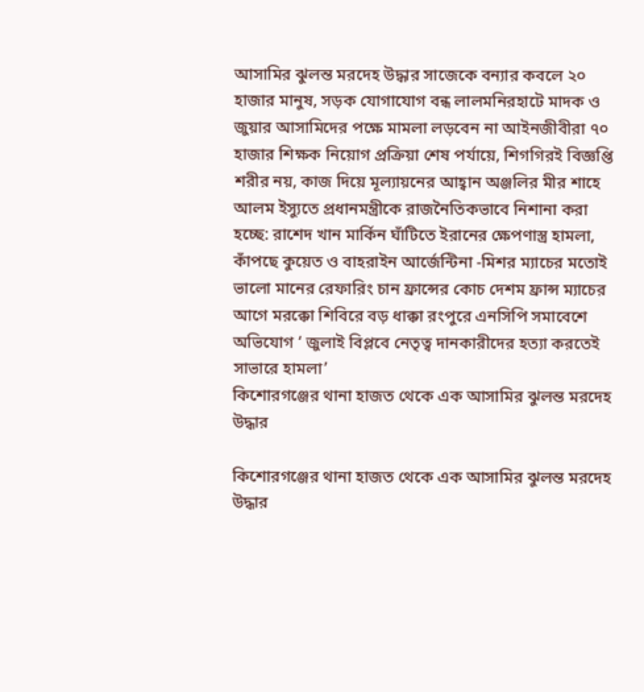আসামির ঝুলন্ত মরদেহ উদ্ধার সাজেকে বন্যার কবলে ২০ হাজার মানুষ, সড়ক যোগাযোগ বন্ধ লালমনিরহাটে মাদক ও জুয়ার আসামিদের পক্ষে মামলা লড়বেন না আইনজীবীরা ৭০ হাজার শিক্ষক নিয়োগ প্রক্রিয়া শেষ পর্যায়ে, শিগগিরই বিজ্ঞপ্তি শরীর নয়, কাজ দিয়ে মূল্যায়নের আহ্বান অঞ্জলির মীর শাহে আলম ইস্যুতে প্রধানমন্ত্রীকে রাজনৈতিকভাবে নিশানা করা হচ্ছে: রাশেদ খান মার্কিন ঘাঁটিতে ইরানের ক্ষেপণাস্ত্র হামলা, কাঁপছে কুয়েত ও বাহরাইন আর্জেন্টিনা -মিশর ম্যাচের মতোই ভালো মানের রেফারিং চান ফ্রান্সের কোচ দেশম ফ্রান্স ম্যাচের আগে মরক্কো শিবিরে বড় ধাক্কা রংপুরে এনসিপি সমাবেশে অভিযোগ ‘ জুলাই বিপ্লবে নেতৃত্ব দানকারীদের হত্যা করতেই সাভারে হামলা’
কিশোরগঞ্জের থানা হাজত থেকে এক আসামির ঝুলন্ত মরদেহ উদ্ধার

কিশোরগঞ্জের থানা হাজত থেকে এক আসামির ঝুলন্ত মরদেহ উদ্ধার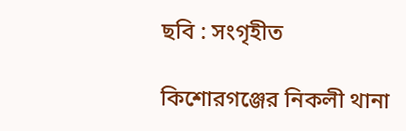ছবি : সংগৃহীত

কিশোরগঞ্জের নিকলী থানা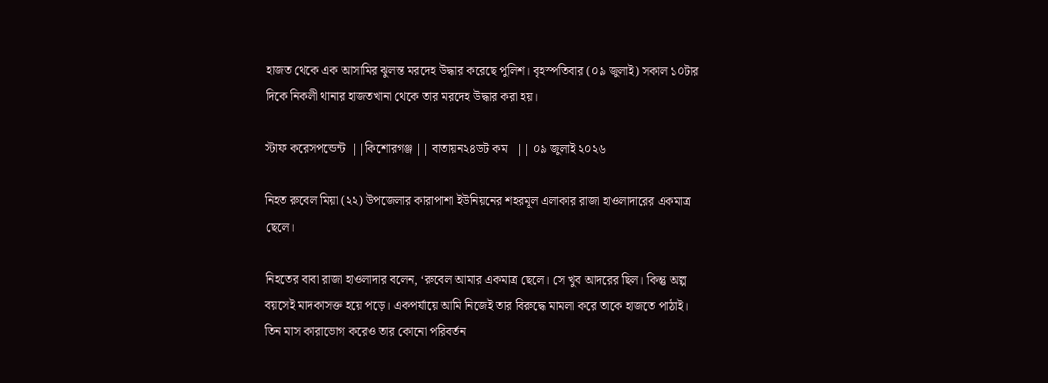হাজত থেকে এক আসামির ঝুলন্ত মরদেহ উদ্ধার করেছে পুলিশ। বৃহস্পতিবার (০৯ জুলাই) সকাল ১০টার দিকে নিকলী থানার হাজতখানা থেকে তার মরদেহ উদ্ধার করা হয়।

স্টাফ করেসপন্ডেন্ট  ||কিশোরগঞ্জ || বাতায়ন২৪ডট কম   || ০৯ জুলাই ২০২৬

নিহত রুবেল মিয়া (২২) উপজেলার কারাপাশা ইউনিয়নের শহরমূল এলাকার রাজা হাওলাদারের একমাত্র ছেলে।

নিহতের বাবা রাজা হাওলাদার বলেন, ‘রুবেল আমার একমাত্র ছেলে। সে খুব আদরের ছিল। কিন্তু অল্প বয়সেই মাদকাসক্ত হয়ে পড়ে। একপর্যায়ে আমি নিজেই তার বিরুদ্ধে মামলা করে তাকে হাজতে পাঠাই। তিন মাস কারাভোগ করেও তার কোনো পরিবর্তন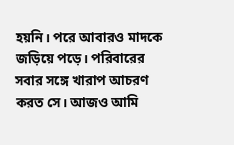হয়নি। পরে আবারও মাদকে জড়িয়ে পড়ে। পরিবারের সবার সঙ্গে খারাপ আচরণ করত সে। আজও আমি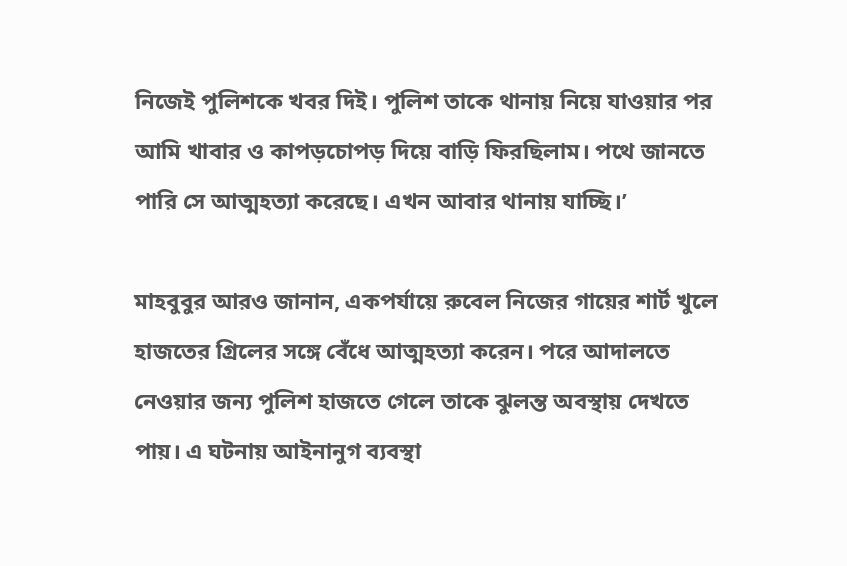নিজেই পুলিশকে খবর দিই। পুলিশ তাকে থানায় নিয়ে যাওয়ার পর আমি খাবার ও কাপড়চোপড় দিয়ে বাড়ি ফিরছিলাম। পথে জানতে পারি সে আত্মহত্যা করেছে। এখন আবার থানায় যাচ্ছি।’

মাহবুবুর আরও জানান, একপর্যায়ে রুবেল নিজের গায়ের শার্ট খুলে হাজতের গ্রিলের সঙ্গে বেঁধে আত্মহত্যা করেন। পরে আদালতে নেওয়ার জন্য পুলিশ হাজতে গেলে তাকে ঝুলন্ত অবস্থায় দেখতে পায়। এ ঘটনায় আইনানুগ ব্যবস্থা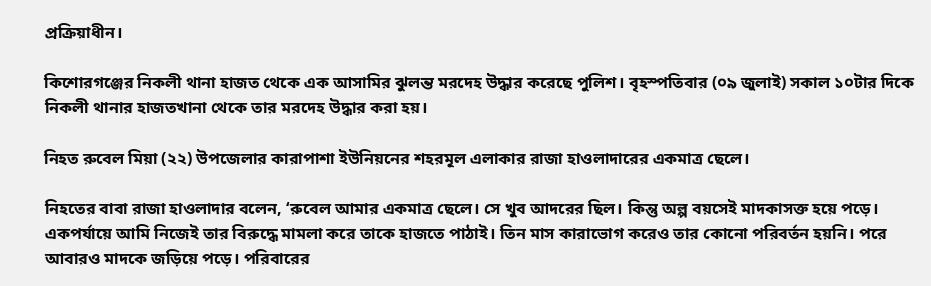প্রক্রিয়াধীন।

কিশোরগঞ্জের নিকলী থানা হাজত থেকে এক আসামির ঝুলন্ত মরদেহ উদ্ধার করেছে পুলিশ। বৃহস্পতিবার (০৯ জুলাই) সকাল ১০টার দিকে নিকলী থানার হাজতখানা থেকে তার মরদেহ উদ্ধার করা হয়।

নিহত রুবেল মিয়া (২২) উপজেলার কারাপাশা ইউনিয়নের শহরমূল এলাকার রাজা হাওলাদারের একমাত্র ছেলে।

নিহতের বাবা রাজা হাওলাদার বলেন, ‘রুবেল আমার একমাত্র ছেলে। সে খুব আদরের ছিল। কিন্তু অল্প বয়সেই মাদকাসক্ত হয়ে পড়ে। একপর্যায়ে আমি নিজেই তার বিরুদ্ধে মামলা করে তাকে হাজতে পাঠাই। তিন মাস কারাভোগ করেও তার কোনো পরিবর্তন হয়নি। পরে আবারও মাদকে জড়িয়ে পড়ে। পরিবারের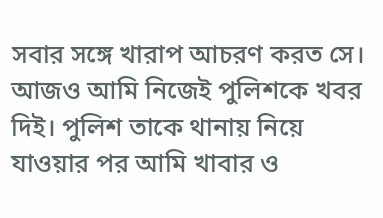সবার সঙ্গে খারাপ আচরণ করত সে। আজও আমি নিজেই পুলিশকে খবর দিই। পুলিশ তাকে থানায় নিয়ে যাওয়ার পর আমি খাবার ও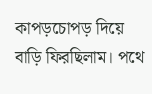কাপড়চোপড় দিয়ে বাড়ি ফিরছিলাম। পথে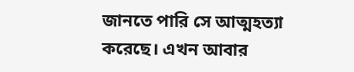জানতে পারি সে আত্মহত্যা করেছে। এখন আবার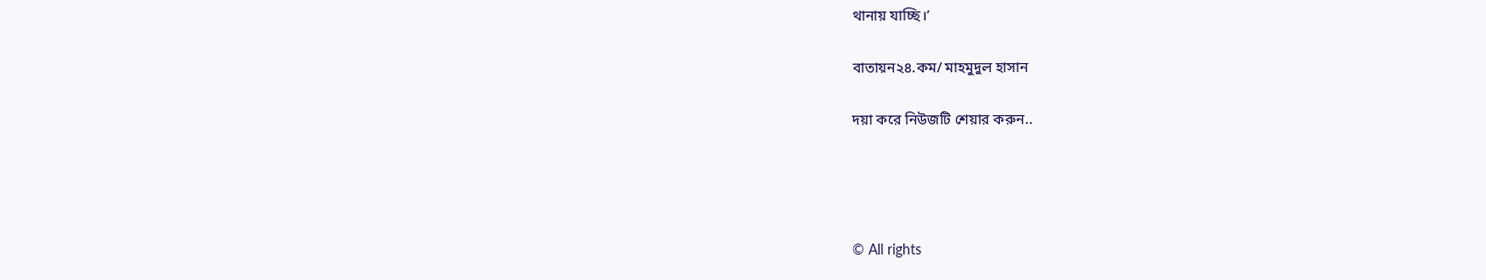থানায় যাচ্ছি।’

বাতায়ন২৪.কম/ মাহমুদুল হাসান

দয়া করে নিউজটি শেয়ার করুন..




© All rights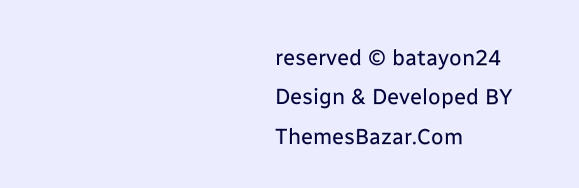reserved © batayon24
Design & Developed BY ThemesBazar.Com